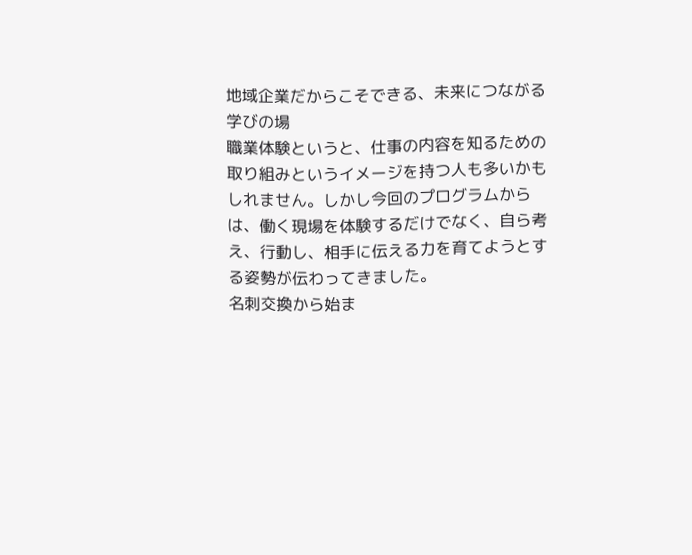地域企業だからこそできる、未来につながる学びの場
職業体験というと、仕事の内容を知るための取り組みというイメージを持つ人も多いかもしれません。しかし今回のプログラムからは、働く現場を体験するだけでなく、自ら考え、行動し、相手に伝える力を育てようとする姿勢が伝わってきました。
名刺交換から始ま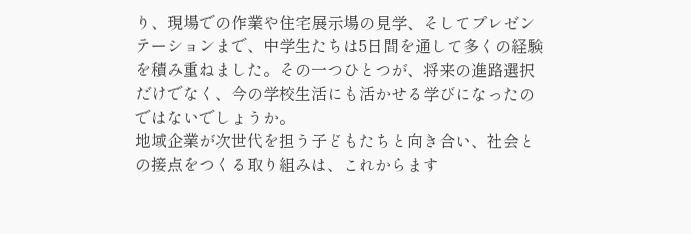り、現場での作業や住宅展示場の見学、そしてプレゼンテーションまで、中学生たちは5日間を通して多くの経験を積み重ねました。その一つひとつが、将来の進路選択だけでなく、今の学校生活にも活かせる学びになったのではないでしょうか。
地域企業が次世代を担う子どもたちと向き合い、社会との接点をつくる取り組みは、これからます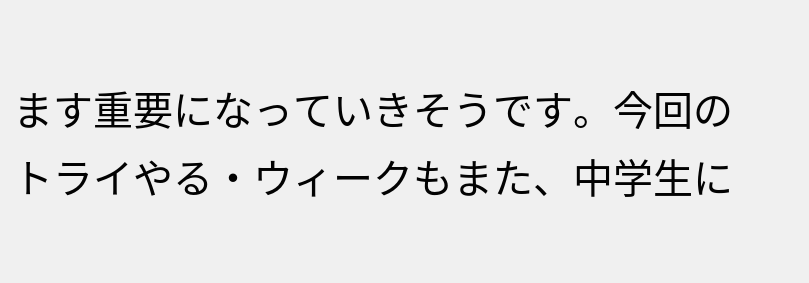ます重要になっていきそうです。今回のトライやる・ウィークもまた、中学生に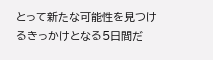とって新たな可能性を見つけるきっかけとなる5日間だ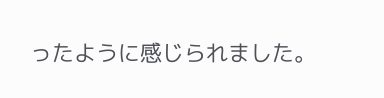ったように感じられました。